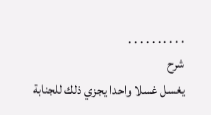. . . . . . . . . .
شرح
يغسل غسلا واحدا يجزي ذلك للجنابة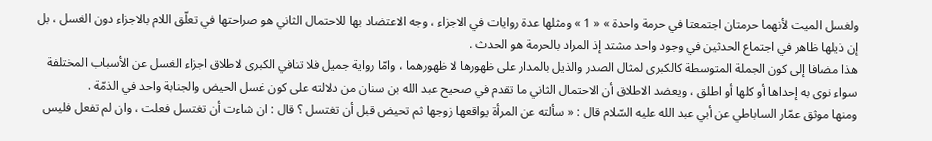ولغسل الميت لأنهما حرمتان اجتمعتا في حرمة واحدة » « 1 » ومثلها عدة روايات في الاجزاء ، وجه الاعتضاد بها للاحتمال الثاني هو صراحتها في تعلّق اللام بالاجزاء دون الغسل ، بل إن ذيلها ظاهر في اجتماع الحدثين في وجود واحد مشتد إذ المراد بالحرمة هو الحدث .
هذا مضافا إلى كون الجملة المتوسطة كالكبرى لمثال الصدر والذيل بالمدار على ظهورها لا ظهورهما ، وامّا رواية جميل فلا تنافي الكبرى لاطلاق اجزاء الغسل عن الأسباب المختلفة سواء نوى به إحداها أو كلها أو اطلق ، ويعضد الاطلاق أن الاحتمال الثاني ما تقدم في صحيح عبد الله بن سنان من دلالته على كون غسل الحيض والجنابة واحد في الذمّة .
ومنها موثق عمّار الساباطي عن أبي عبد الله عليه السّلام قال : « سألته عن المرأة يواقعها زوجها ثم تحيض قبل أن تغتسل ؟ قال : ان شاءت أن تغتسل فعلت ، وان لم تفعل فليس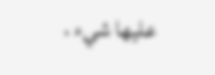عليها شيء ،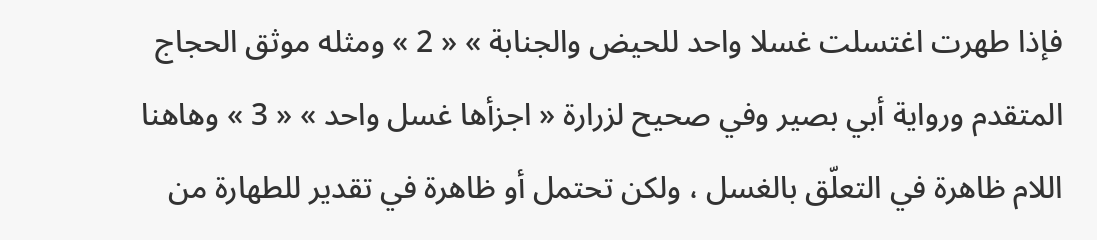فإذا طهرت اغتسلت غسلا واحد للحيض والجنابة » « 2 » ومثله موثق الحجاج المتقدم ورواية أبي بصير وفي صحيح لزرارة « اجزأها غسل واحد » « 3 » وهاهنا اللام ظاهرة في التعلّق بالغسل ، ولكن تحتمل أو ظاهرة في تقدير للطهارة من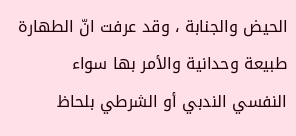الحيض والجنابة ، وقد عرفت انّ الطهارة طبيعة وحدانية والأمر بها سواء النفسي الندبي أو الشرطي بلحاظ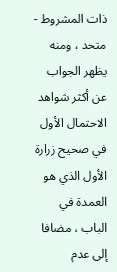ذات المشروط - متحد ، ومنه يظهر الجواب عن أكثر شواهد الاحتمال الأول في صحيح زرارة الأول الذي هو العمدة في الباب ، مضافا إلى عدم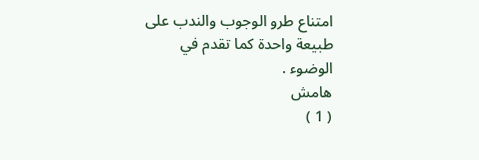امتناع طرو الوجوب والندب على طبيعة واحدة كما تقدم في الوضوء .
هامش
( 1 )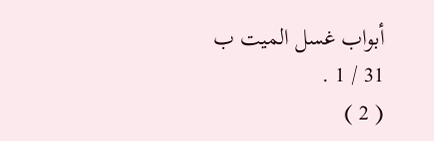أبواب غسل الميت ب 31 / 1 .
( 2 )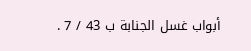أبواب غسل الجنابة ب 43 / 7 .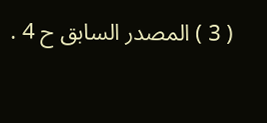( 3 ) المصدر السابق ح 4 .